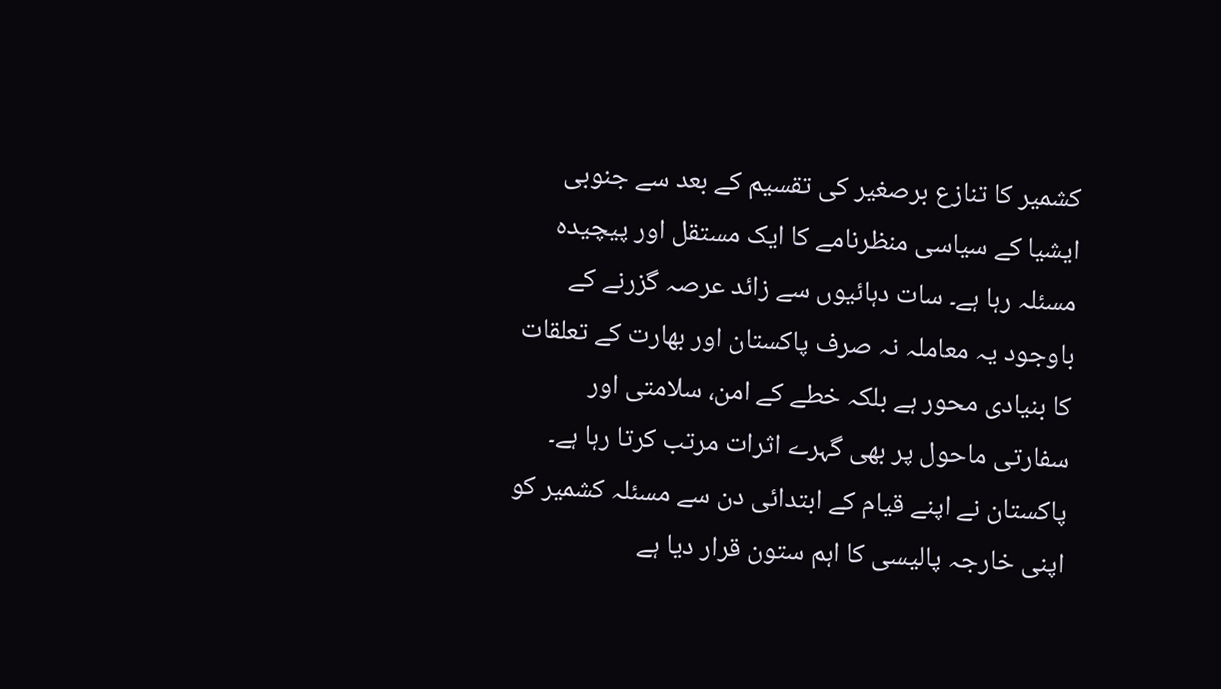کشمیر کا تنازع برصغیر کی تقسیم کے بعد سے جنوبی ایشیا کے سیاسی منظرنامے کا ایک مستقل اور پیچیدہ مسئلہ رہا ہے۔ سات دہائیوں سے زائد عرصہ گزرنے کے باوجود یہ معاملہ نہ صرف پاکستان اور بھارت کے تعلقات کا بنیادی محور ہے بلکہ خطے کے امن، سلامتی اور سفارتی ماحول پر بھی گہرے اثرات مرتب کرتا رہا ہے۔ پاکستان نے اپنے قیام کے ابتدائی دن سے مسئلہ کشمیر کو اپنی خارجہ پالیسی کا اہم ستون قرار دیا ہے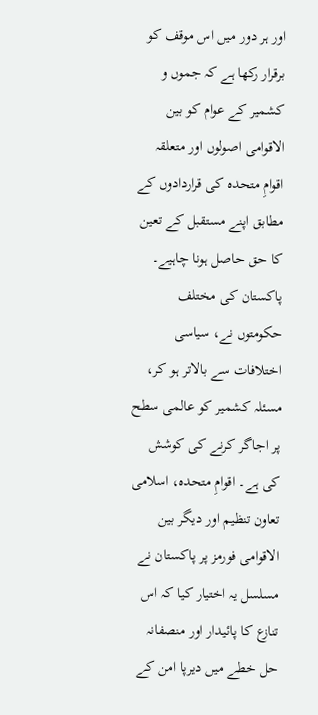اور ہر دور میں اس موقف کو برقرار رکھا ہے کہ جموں و کشمیر کے عوام کو بین الاقوامی اصولوں اور متعلقہ اقوامِ متحدہ کی قراردادوں کے مطابق اپنے مستقبل کے تعین کا حق حاصل ہونا چاہیے۔
پاکستان کی مختلف حکومتوں نے، سیاسی اختلافات سے بالاتر ہو کر، مسئلہ کشمیر کو عالمی سطح پر اجاگر کرنے کی کوشش کی ہے۔ اقوامِ متحدہ، اسلامی تعاون تنظیم اور دیگر بین الاقوامی فورمز پر پاکستان نے مسلسل یہ اختیار کیا کہ اس تنازع کا پائیدار اور منصفانہ حل خطے میں دیرپا امن کے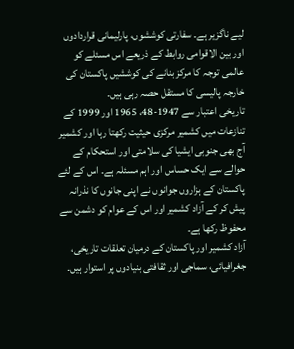لیے ناگزیر ہے۔ سفارتی کوششوں، پارلیمانی قراردادوں اور بین الاقوامی روابط کے ذریعے اس مسئلے کو عالمی توجہ کا مرکز بنانے کی کوششیں پاکستان کی خارجہ پالیسی کا مستقل حصہ رہی ہیں۔
تاریخی اعتبار سے 1947-48، 1965 اور 1999 کے تنازعات میں کشمیر مرکزی حیثیت رکھتا رہا اور کشمیر آج بھی جنوبی ایشیا کی سلامتی اور استحکام کے حوالے سے ایک حساس اور اہم مسئلہ ہے۔ اس کے لئے پاکستان کے ہزاروں جوانوں نے اپنی جانوں کا نذرانہ پیش کر کے آزاد کشمیر اور اس کے عوام کو دشمن سے محفوظ رکھا ہے۔
آزاد کشمیر اور پاکستان کے درمیان تعلقات تاریخی، جغرافیائی، سماجی اور ثقافتی بنیادوں پر استوار ہیں۔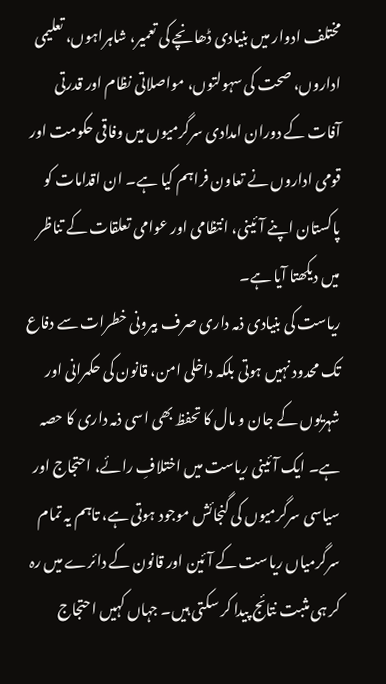مختلف ادوار میں بنیادی ڈھانچے کی تعمیر، شاہراہوں، تعلیمی اداروں، صحت کی سہولتوں، مواصلاتی نظام اور قدرتی آفات کے دوران امدادی سرگرمیوں میں وفاقی حکومت اور قومی اداروں نے تعاون فراہم کیا ہے۔ ان اقدامات کو پاکستان اپنے آئینی، انتظامی اور عوامی تعلقات کے تناظر میں دیکھتا آیا ہے۔
ریاست کی بنیادی ذمہ داری صرف بیرونی خطرات سے دفاع تک محدود نہیں ہوتی بلکہ داخلی امن، قانون کی حکمرانی اور شہریوں کے جان و مال کا تحفظ بھی اسی ذمہ داری کا حصہ ہے۔ ایک آئینی ریاست میں اختلافِ رائے، احتجاج اور سیاسی سرگرمیوں کی گنجائش موجود ہوتی ہے، تاہم یہ تمام سرگرمیاں ریاست کے آئین اور قانون کے دائرے میں رہ کر ہی مثبت نتائج پیدا کر سکتی ہیں۔ جہاں کہیں احتجاج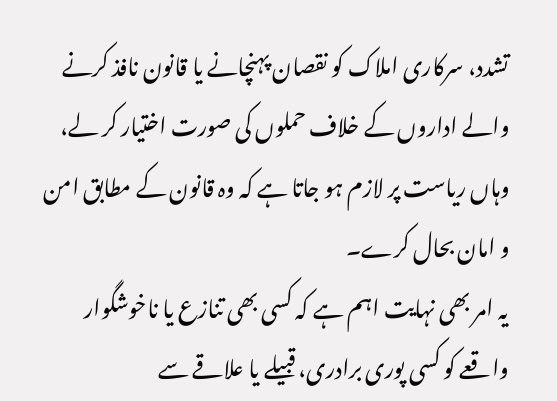تشدد، سرکاری املاک کو نقصان پہنچانے یا قانون نافذ کرنے والے اداروں کے خلاف حملوں کی صورت اختیار کر لے، وہاں ریاست پر لازم ہو جاتا ہے کہ وہ قانون کے مطابق امن و امان بحال کرے۔
یہ امر بھی نہایت اہم ہے کہ کسی بھی تنازع یا ناخوشگوار واقعے کو کسی پوری برادری، قبیلے یا علاقے سے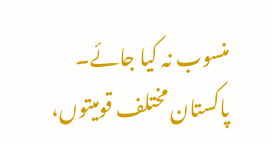منسوب نہ کیا جائے۔ پاکستان مختلف قومیتوں،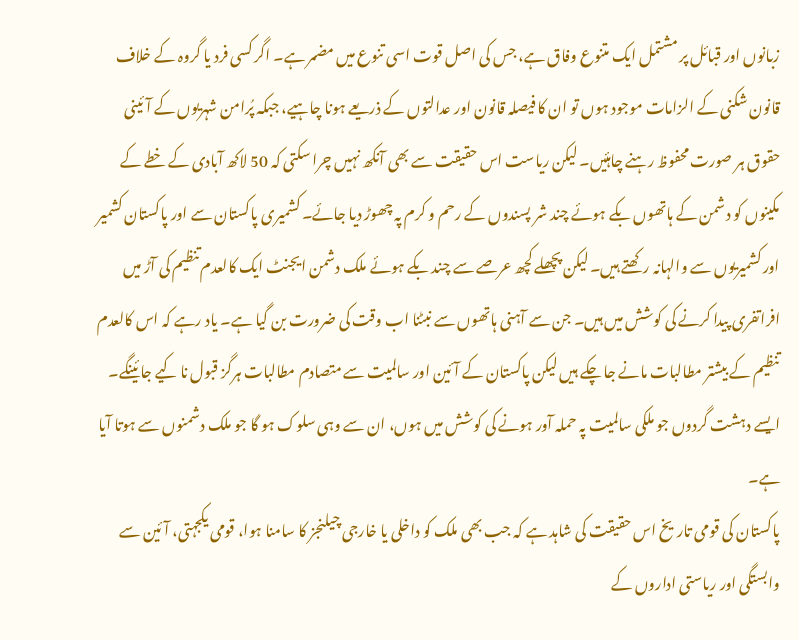زبانوں اور قبائل پر مشتمل ایک متنوع وفاق ہے، جس کی اصل قوت اسی تنوع میں مضمر ہے۔ اگر کسی فرد یا گروہ کے خلاف قانون شکنی کے الزامات موجود ہوں تو ان کا فیصلہ قانون اور عدالتوں کے ذریعے ہونا چاہیے، جبکہ پُرامن شہریوں کے آئینی حقوق ہر صورت محفوظ رہنے چاہئیں۔ لیکن ریاست اس حقیقت سے بھی آنکھ نہیں چرا سکتی کہ 50 لاکھ آبادی کے خطے کے مکینوں کو دشمن کے ہاتھوں بکے ہوئے چند شر پسندوں کے رحم و کرم پہ چھوڑ دیا جائے۔ کشمیری پاکستان سے اور پاکستان کشمیر اور کشمیریوں سے والہانہ رکھتے ہیں۔ لیکن پچھلے کچھ عرصے سے چند بکے ہوئے ملک دشمن ایجنٹ ایک کالعدم تنظیم کی آڑ میں افراتفری پیدا کرنے کی کوشش میں ہیں۔ جن سے آہنی ہاتھوں سے نبٹنا اب وقت کی ضرورت بن گیا ہے۔ یاد رہے کہ اس کالعدم تنظیم کے بیشتر مطالبات مانے جا چکے ہیں لیکن پاکستان کے آئین اور سالمیت سے متصادم مطالبات ہرگز قبول نا کیے جائینگے۔ ایسے دہشت گردوں جو ملکی سالمیت پہ حملہ آور ہونے کی کوشش میں ہوں، ان سے وہی سلوک ہو گا جو ملک دشمنوں سے ہوتا آیا ہے۔
پاکستان کی قومی تاریخ اس حقیقت کی شاہد ہے کہ جب بھی ملک کو داخلی یا خارجی چیلنجز کا سامنا ہوا، قومی یکجہتی، آئین سے وابستگی اور ریاستی اداروں کے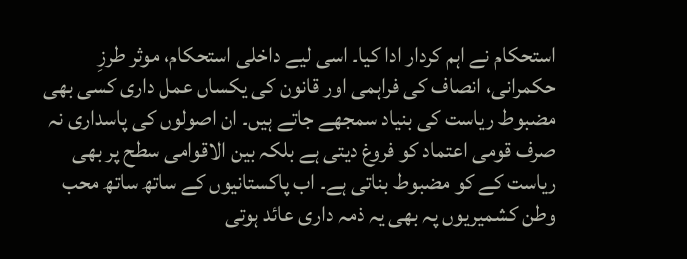استحکام نے اہم کردار ادا کیا۔ اسی لیے داخلی استحکام، موثر طرزِ حکمرانی، انصاف کی فراہمی اور قانون کی یکساں عمل داری کسی بھی مضبوط ریاست کی بنیاد سمجھے جاتے ہیں۔ ان اصولوں کی پاسداری نہ صرف قومی اعتماد کو فروغ دیتی ہے بلکہ بین الاقوامی سطح پر بھی ریاست کے کو مضبوط بناتی ہے۔ اب پاکستانیوں کے ساتھ ساتھ محب وطن کشمیریوں پہ بھی یہ ذمہ داری عائد ہوتی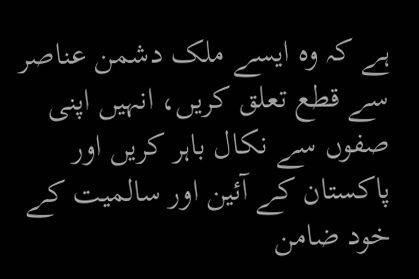ہے کہ وہ ایسے ملک دشمن عناصر سے قطع تعلق کریں، انہیں اپنی صفوں سے نکال باہر کریں اور پاکستان کے آئین اور سالمیت کے خود ضامن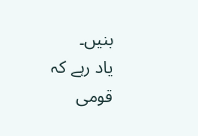بنیں۔
یاد رہے کہ قومی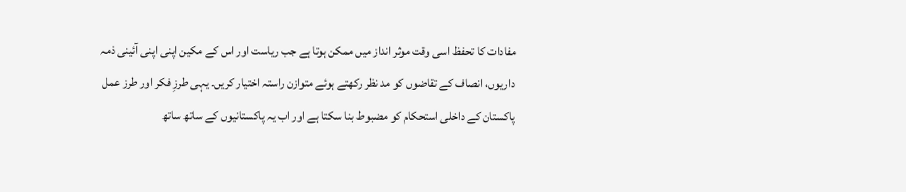مفادات کا تحفظ اسی وقت موثر انداز میں ممکن ہوتا ہے جب ریاست اور اس کے مکین اپنی اپنی آئینی ذمہ داریوں، انصاف کے تقاضوں کو مد نظر رکھتے ہوئے متوازن راستہ اختیار کریں۔ یہی طرزِ فکر اور طرز عمل پاکستان کے داخلی استحکام کو مضبوط بنا سکتا ہے اور اب یہ پاکستانیوں کے ساتھ ساتھ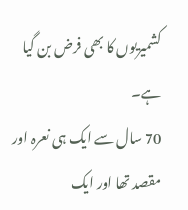کشمیریوں کا بھی فرض بن گیا ہے۔
70 سال سے ایک ہی نعرہ اور مقصد تھا اور ایک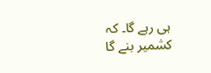ہی رہے گا۔ کہ کشمیر بنے گا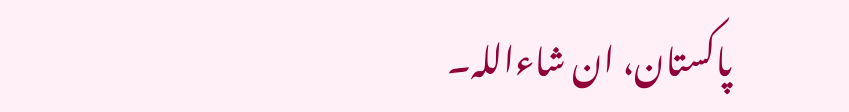پاکستان، ان شاءاللہ۔